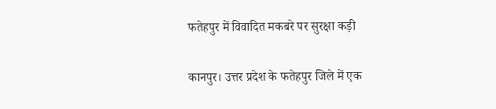फतेहपुर में विवादित मकबरे पर सुरक्षा कड़ी

कानपुर। उत्तर प्रदेश के फतेहपुर जिले में एक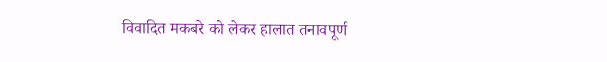विवादित मकबरे को लेकर हालात तनावपूर्ण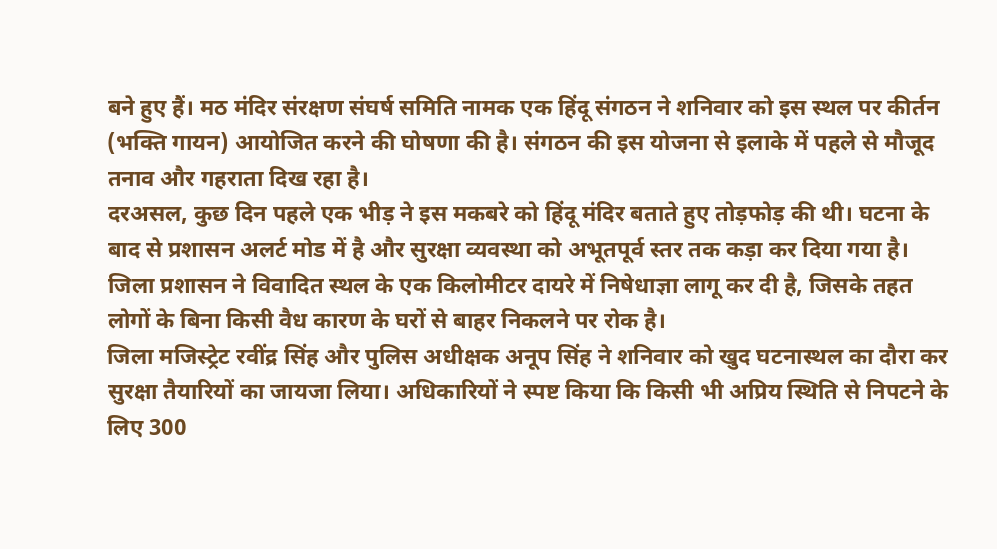बने हुए हैं। मठ मंदिर संरक्षण संघर्ष समिति नामक एक हिंदू संगठन ने शनिवार को इस स्थल पर कीर्तन (भक्ति गायन) आयोजित करने की घोषणा की है। संगठन की इस योजना से इलाके में पहले से मौजूद तनाव और गहराता दिख रहा है।
दरअसल, कुछ दिन पहले एक भीड़ ने इस मकबरे को हिंदू मंदिर बताते हुए तोड़फोड़ की थी। घटना के बाद से प्रशासन अलर्ट मोड में है और सुरक्षा व्यवस्था को अभूतपूर्व स्तर तक कड़ा कर दिया गया है। जिला प्रशासन ने विवादित स्थल के एक किलोमीटर दायरे में निषेधाज्ञा लागू कर दी है, जिसके तहत लोगों के बिना किसी वैध कारण के घरों से बाहर निकलने पर रोक है।
जिला मजिस्ट्रेट रवींद्र सिंह और पुलिस अधीक्षक अनूप सिंह ने शनिवार को खुद घटनास्थल का दौरा कर सुरक्षा तैयारियों का जायजा लिया। अधिकारियों ने स्पष्ट किया कि किसी भी अप्रिय स्थिति से निपटने के लिए 300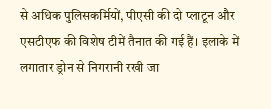से अधिक पुलिसकर्मियों, पीएसी की दो प्लाटून और एसटीएफ की विशेष टीमें तैनात की गई हैं। इलाके में लगातार ड्रोन से निगरानी रखी जा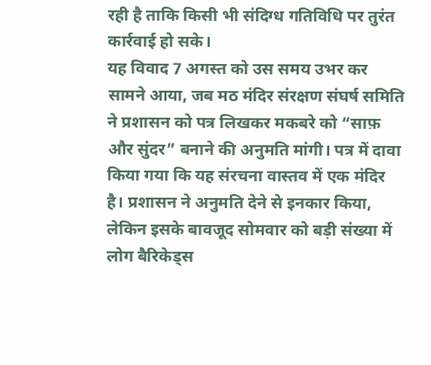रही है ताकि किसी भी संदिग्ध गतिविधि पर तुरंत कार्रवाई हो सके।
यह विवाद 7 अगस्त को उस समय उभर कर सामने आया, जब मठ मंदिर संरक्षण संघर्ष समिति ने प्रशासन को पत्र लिखकर मकबरे को “साफ़ और सुंदर” बनाने की अनुमति मांगी। पत्र में दावा किया गया कि यह संरचना वास्तव में एक मंदिर है। प्रशासन ने अनुमति देने से इनकार किया, लेकिन इसके बावजूद सोमवार को बड़ी संख्या में लोग बैरिकेड्स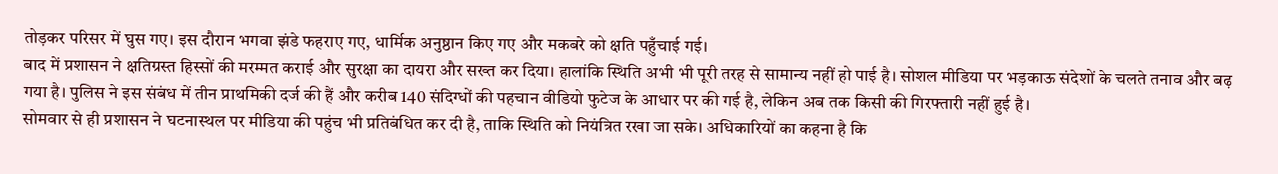तोड़कर परिसर में घुस गए। इस दौरान भगवा झंडे फहराए गए, धार्मिक अनुष्ठान किए गए और मकबरे को क्षति पहुँचाई गई।
बाद में प्रशासन ने क्षतिग्रस्त हिस्सों की मरम्मत कराई और सुरक्षा का दायरा और सख्त कर दिया। हालांकि स्थिति अभी भी पूरी तरह से सामान्य नहीं हो पाई है। सोशल मीडिया पर भड़काऊ संदेशों के चलते तनाव और बढ़ गया है। पुलिस ने इस संबंध में तीन प्राथमिकी दर्ज की हैं और करीब 140 संदिग्धों की पहचान वीडियो फुटेज के आधार पर की गई है, लेकिन अब तक किसी की गिरफ्तारी नहीं हुई है।
सोमवार से ही प्रशासन ने घटनास्थल पर मीडिया की पहुंच भी प्रतिबंधित कर दी है, ताकि स्थिति को नियंत्रित रखा जा सके। अधिकारियों का कहना है कि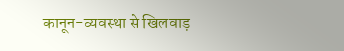कानून-व्यवस्था से खिलवाड़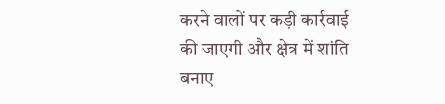करने वालों पर कड़ी कार्रवाई की जाएगी और क्षेत्र में शांति बनाए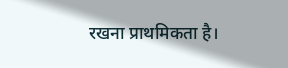रखना प्राथमिकता है।